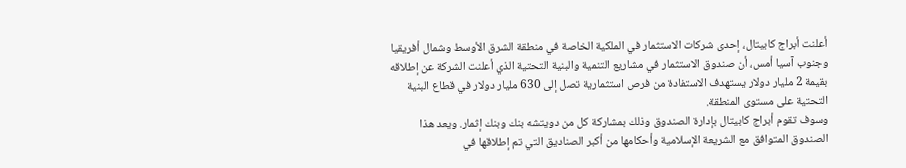أعلنت أبراج كابيتال، إحدى شركات الاستثمار في الملكية الخاصة في منطقة الشرق الأوسط وشمال أفريقيا وجنوب آسيا أمس، أن صندوق الاستثمار في مشاريع التنمية والبنية التحتية الذي أعلنت الشركة عن إطلاقه بقيمة 2 مليار دولار يستهدف الاستفادة من فرص استثمارية تصل إلى 630 مليار دولار في قطاع البنية التحتية على مستوى المنطقة.
وسوف تقوم أبراج كابيتال بإدارة الصندوق وذلك بمشاركة كل من دويتشه بنك وبنك إثمار. ويعد هذا الصندوق المتوافق مع الشريعة الإسلامية وأحكامها من أكبر الصناديق التي تم إطلاقها في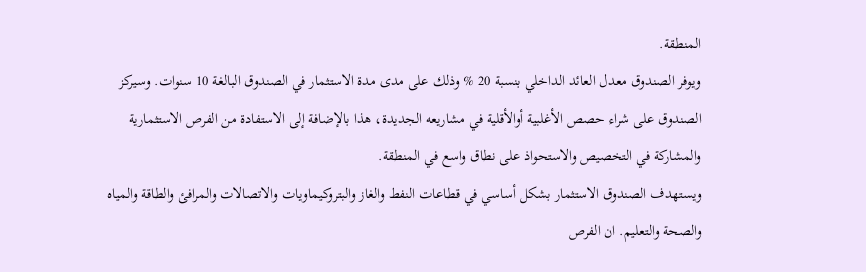المنطقة.
ويوفر الصندوق معدل العائد الداخلي بنسبة 20 % وذلك على مدى مدة الاستثمار في الصندوق البالغة 10 سنوات. وسيركز الصندوق على شراء حصص الأغلبية أوالأقلية في مشاريعه الجديدة، هذا بالإضافة إلى الاستفادة من الفرص الاستثمارية والمشاركة في التخصيص والاستحواذ على نطاق واسع في المنطقة.
ويستهدف الصندوق الاستثمار بشكل أساسي في قطاعات النفط والغاز والبتروكيماويات والاتصالات والمرافئ والطاقة والمياه والصحة والتعليم. ان الفرص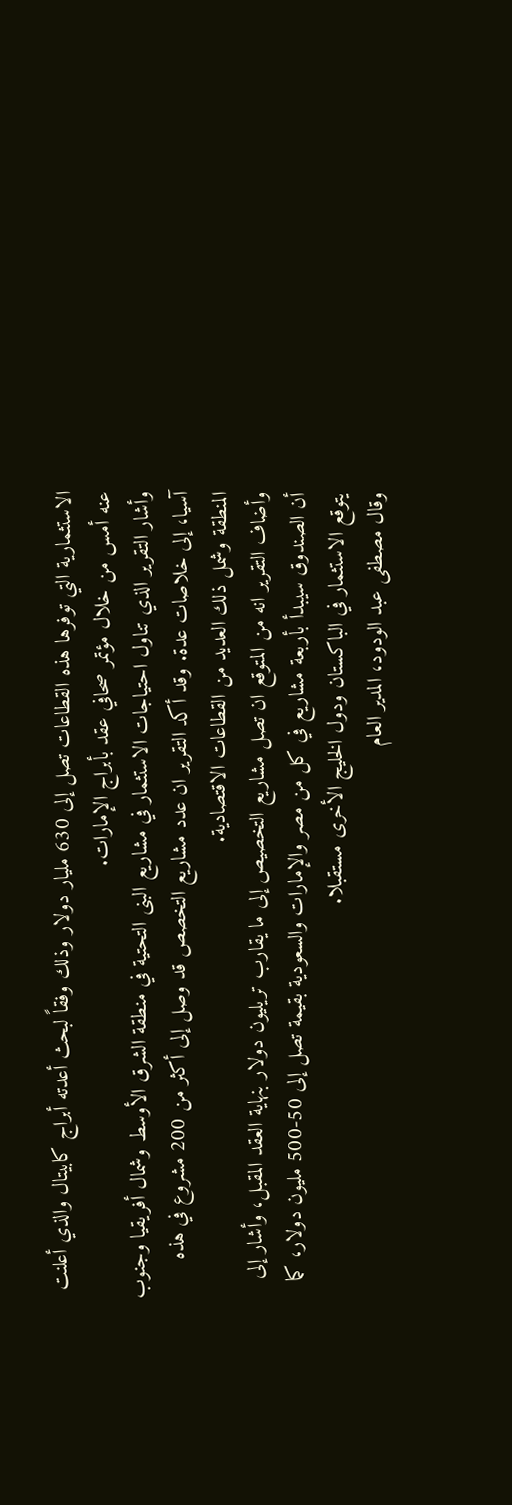الاستثمارية التي توفرها هذه القطاعات تصل إلى 630 مليار دولار وذلك وفقاً لبحث أعدته أبراج كابيتال والذي أعلنت عنه أمس من خلال مؤتمر صحافي عقد بأبراج الإمارات.
وأشار التقرير الذي تناول احتياجات الاستثمار في مشاريع البنى التحتية في منطقة الشرق الأوسط وشمال أفريقيا وجنوب آسيا، إلى خلاصات عدة. وقد أكد التقرير ان عدد مشاريع التخصص قد وصل إلى أكثر من 200 مشروع في هذه المنطقة وشمل ذلك العديد من القطاعات الاقتصادية.
وأضاف التقرير انه من المتوقع ان تصل مشاريع التخصيص إلى ما يقارب تريليون دولار بنهاية العقد المقبل، وأشار إلى أن الصندوق سيبدأ بأربعة مشاريع في كل من مصر والإمارات والسعودية بقيمة تصل إلى 50-500 مليون دولار، كما يتوقع الاستثمار في الباكستان ودول الخليج الأخرى مستقبلا.
وقال مصطفى عبد الودود، المدير العام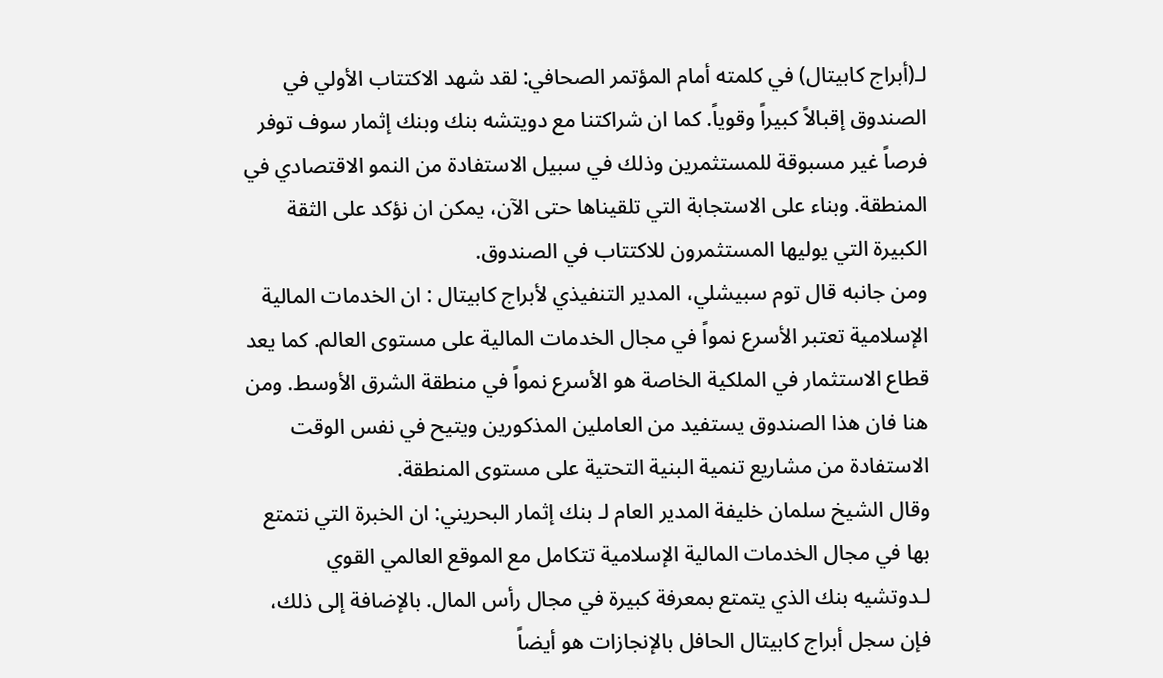لـ(أبراج كابيتال) في كلمته أمام المؤتمر الصحافي: لقد شهد الاكتتاب الأولي في الصندوق إقبالاً كبيراً وقوياً. كما ان شراكتنا مع دويتشه بنك وبنك إثمار سوف توفر فرصاً غير مسبوقة للمستثمرين وذلك في سبيل الاستفادة من النمو الاقتصادي في المنطقة. وبناء على الاستجابة التي تلقيناها حتى الآن، يمكن ان نؤكد على الثقة الكبيرة التي يوليها المستثمرون للاكتتاب في الصندوق.
ومن جانبه قال توم سبيشلي، المدير التنفيذي لأبراج كابيتال : ان الخدمات المالية الإسلامية تعتبر الأسرع نمواً في مجال الخدمات المالية على مستوى العالم. كما يعد قطاع الاستثمار في الملكية الخاصة هو الأسرع نمواً في منطقة الشرق الأوسط. ومن هنا فان هذا الصندوق يستفيد من العاملين المذكورين ويتيح في نفس الوقت الاستفادة من مشاريع تنمية البنية التحتية على مستوى المنطقة.
وقال الشيخ سلمان خليفة المدير العام لـ بنك إثمار البحريني: ان الخبرة التي نتمتع بها في مجال الخدمات المالية الإسلامية تتكامل مع الموقع العالمي القوي لـدوتشيه بنك الذي يتمتع بمعرفة كبيرة في مجال رأس المال. بالإضافة إلى ذلك، فإن سجل أبراج كابيتال الحافل بالإنجازات هو أيضاً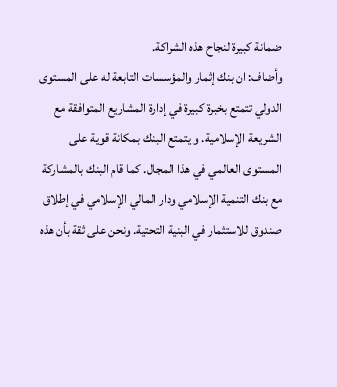ضمانة كبيرة لنجاح هذه الشراكة.
وأضاف: ان بنك إثمار والمؤسسات التابعة له على المستوى الدولي تتمتع بخبرة كبيرة في إدارة المشاريع المتوافقة مع الشريعة الإسلامية. و يتمتع البنك بمكانة قوية على المستوى العالمي في هذا المجال. كما قام البنك بالمشاركة مع بنك التنمية الإسلامي ودار المالي الإسلامي في إطلاق صندوق للاستثمار في البنية التحتية. ونحن على ثقة بأن هذه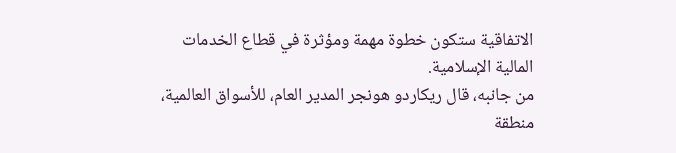الاتفاقية ستكون خطوة مهمة ومؤثرة في قطاع الخدمات المالية الإسلامية.
من جانبه، قال ريكاردو هونجر المدير العام، للأسواق العالمية، منطقة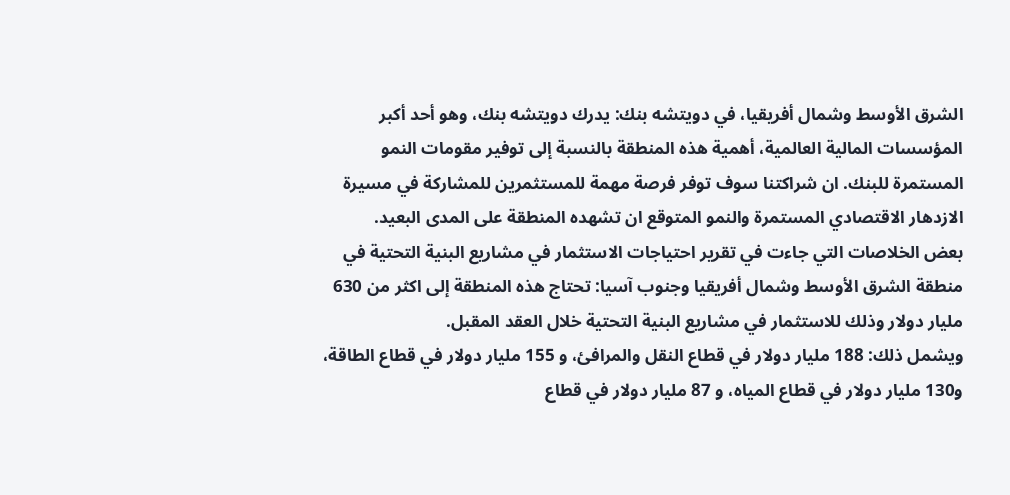الشرق الأوسط وشمال أفريقيا، في دويتشه بنك: يدرك دويتشه بنك، وهو أحد أكبر المؤسسات المالية العالمية، أهمية هذه المنطقة بالنسبة إلى توفير مقومات النمو المستمرة للبنك. ان شراكتنا سوف توفر فرصة مهمة للمستثمرين للمشاركة في مسيرة الازدهار الاقتصادي المستمرة والنمو المتوقع ان تشهده المنطقة على المدى البعيد.
بعض الخلاصات التي جاءت في تقرير احتياجات الاستثمار في مشاريع البنية التحتية في منطقة الشرق الأوسط وشمال أفريقيا وجنوب آسيا: تحتاج هذه المنطقة إلى اكثر من 630 مليار دولار وذلك للاستثمار في مشاريع البنية التحتية خلال العقد المقبل.
ويشمل ذلك: 188 مليار دولار في قطاع النقل والمرافئ، و 155 مليار دولار في قطاع الطاقة، و130 مليار دولار في قطاع المياه، و 87 مليار دولار في قطاع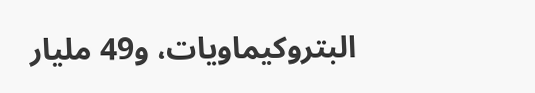البتروكيماويات، و49 مليار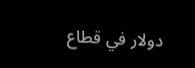دولار في قطاع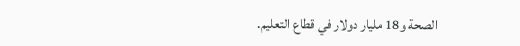الصحة و18 مليار دولار في قطاع التعليم.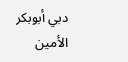دبي أبوبكر الأمين